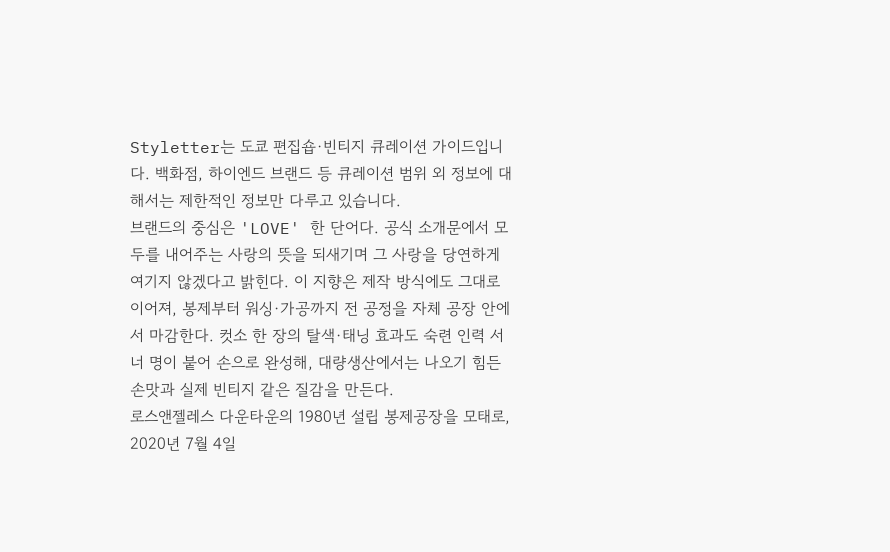Styletter는 도쿄 편집숍·빈티지 큐레이션 가이드입니다. 백화점, 하이엔드 브랜드 등 큐레이션 범위 외 정보에 대해서는 제한적인 정보만 다루고 있습니다.
브랜드의 중심은 'LOVE' 한 단어다. 공식 소개문에서 모두를 내어주는 사랑의 뜻을 되새기며 그 사랑을 당연하게 여기지 않겠다고 밝힌다. 이 지향은 제작 방식에도 그대로 이어져, 봉제부터 워싱·가공까지 전 공정을 자체 공장 안에서 마감한다. 컷소 한 장의 탈색·태닝 효과도 숙련 인력 서너 명이 붙어 손으로 완성해, 대량생산에서는 나오기 힘든 손맛과 실제 빈티지 같은 질감을 만든다.
로스앤젤레스 다운타운의 1980년 설립 봉제공장을 모태로, 2020년 7월 4일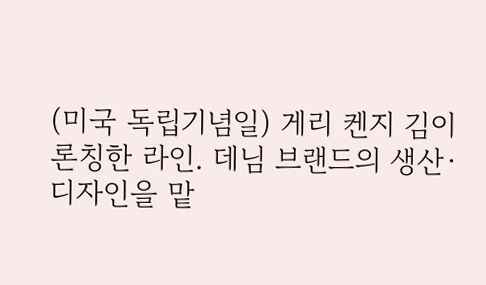(미국 독립기념일) 게리 켄지 김이 론칭한 라인. 데님 브랜드의 생산·디자인을 맡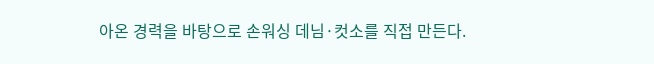아온 경력을 바탕으로 손워싱 데님·컷소를 직접 만든다.